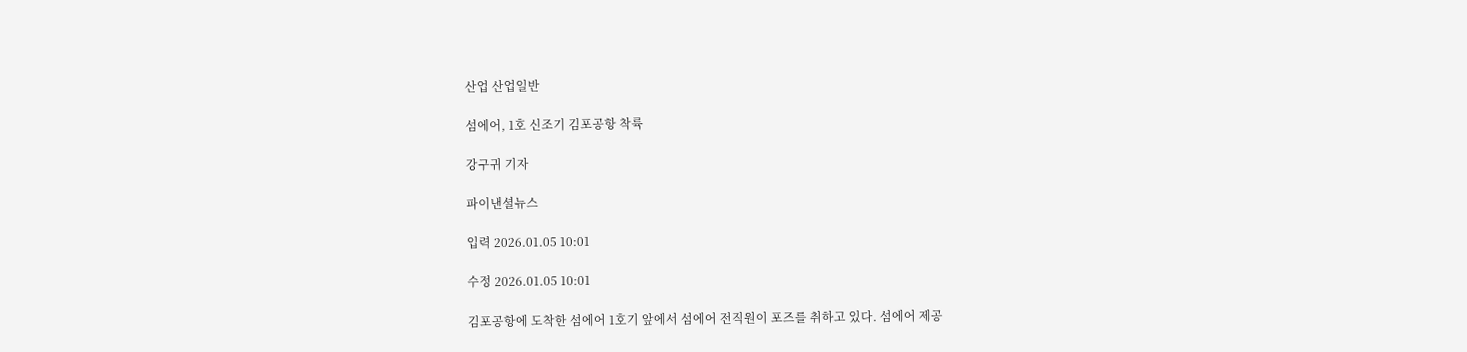산업 산업일반

섬에어, 1호 신조기 김포공항 착륙

강구귀 기자

파이낸셜뉴스

입력 2026.01.05 10:01

수정 2026.01.05 10:01

김포공항에 도착한 섬에어 1호기 앞에서 섬에어 전직원이 포즈를 취하고 있다. 섬에어 제공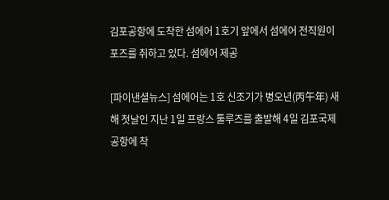김포공항에 도착한 섬에어 1호기 앞에서 섬에어 전직원이 포즈를 취하고 있다. 섬에어 제공

[파이낸셜뉴스] 섬에어는 1호 신조기가 병오년(丙午年) 새해 첫날인 지난 1일 프랑스 툴루즈를 출발해 4일 김포국제공항에 착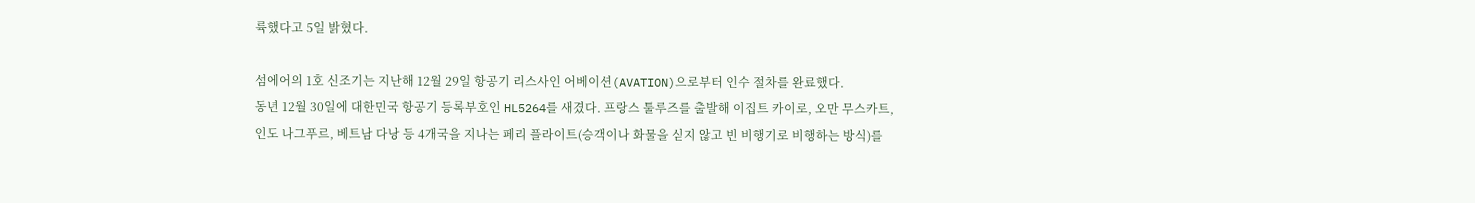륙했다고 5일 밝혔다.

섬에어의 1호 신조기는 지난해 12월 29일 항공기 리스사인 어베이션(AVATION)으로부터 인수 절차를 완료했다.
동년 12월 30일에 대한민국 항공기 등록부호인 HL5264를 새겼다. 프랑스 툴루즈를 출발해 이집트 카이로, 오만 무스카트, 인도 나그푸르, 베트남 다낭 등 4개국을 지나는 페리 플라이트(승객이나 화물을 싣지 않고 빈 비행기로 비행하는 방식)를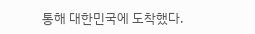통해 대한민국에 도착했다.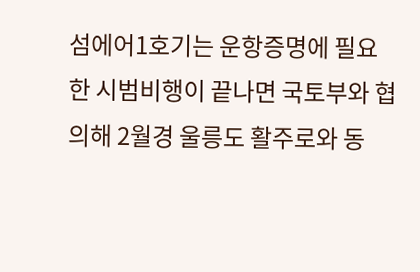섬에어1호기는 운항증명에 필요한 시범비행이 끝나면 국토부와 협의해 2월경 울릉도 활주로와 동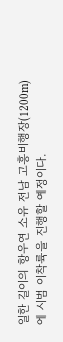일한 길이의 항우연 소유 전남 고흥비행장(1200m)에 시범 이착륙을 진행할 예정이다.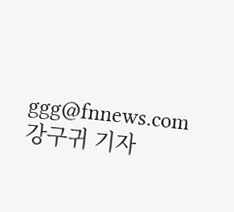ggg@fnnews.com 강구귀 기자